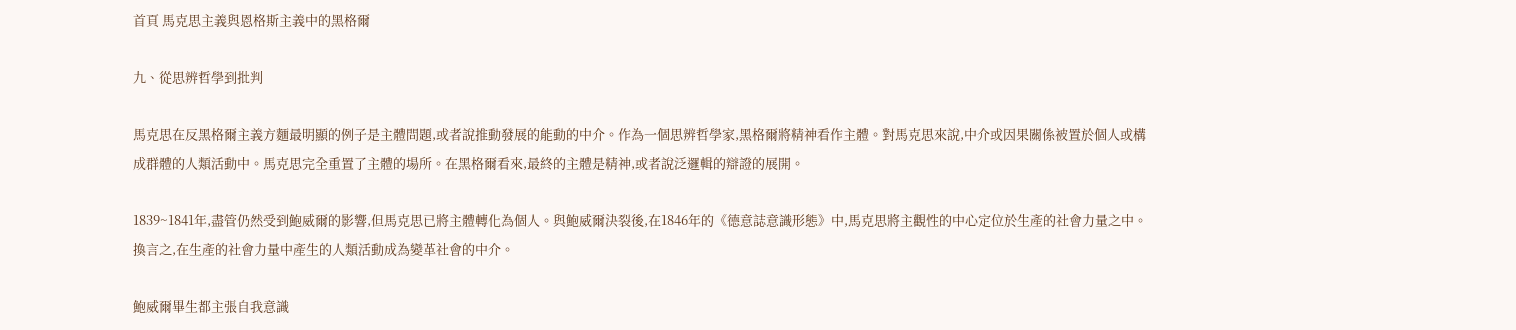首頁 馬克思主義與恩格斯主義中的黑格爾

九、從思辨哲學到批判

馬克思在反黑格爾主義方麵最明顯的例子是主體問題,或者說推動發展的能動的中介。作為一個思辨哲學家,黑格爾將精神看作主體。對馬克思來說,中介或因果關係被置於個人或構成群體的人類活動中。馬克思完全重置了主體的場所。在黑格爾看來,最終的主體是精神,或者說泛邏輯的辯證的展開。

1839~1841年,盡管仍然受到鮑威爾的影響,但馬克思已將主體轉化為個人。與鮑威爾決裂後,在1846年的《德意誌意識形態》中,馬克思將主觀性的中心定位於生產的社會力量之中。換言之,在生產的社會力量中產生的人類活動成為變革社會的中介。

鮑威爾畢生都主張自我意識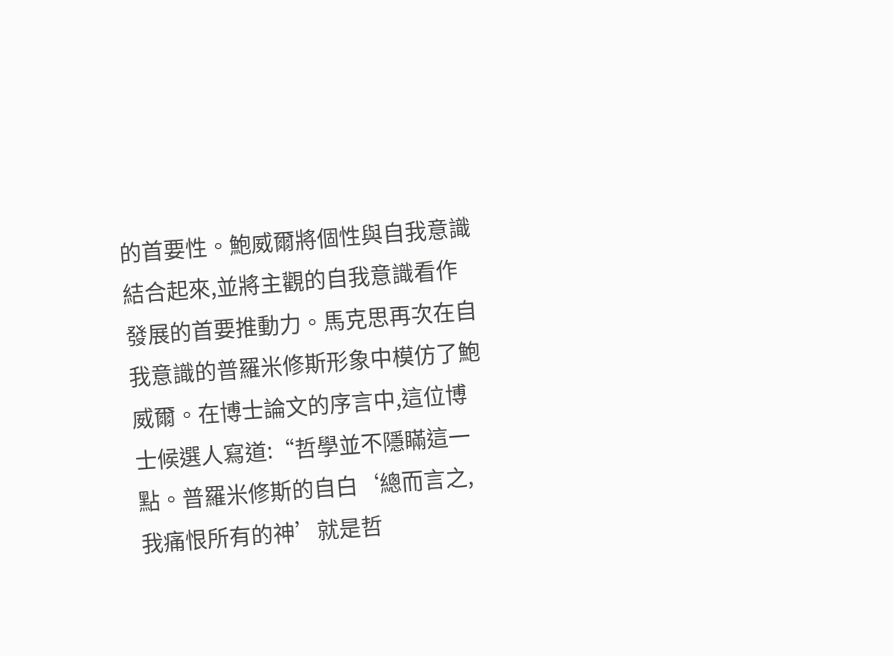的首要性。鮑威爾將個性與自我意識結合起來,並將主觀的自我意識看作發展的首要推動力。馬克思再次在自我意識的普羅米修斯形象中模仿了鮑威爾。在博士論文的序言中,這位博士候選人寫道:“哲學並不隱瞞這一點。普羅米修斯的自白‘總而言之,我痛恨所有的神’就是哲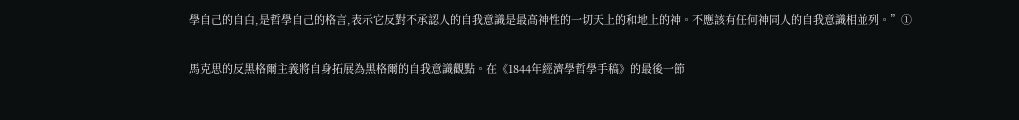學自己的自白,是哲學自己的格言,表示它反對不承認人的自我意識是最高神性的一切天上的和地上的神。不應該有任何神同人的自我意識相並列。”①

馬克思的反黑格爾主義將自身拓展為黑格爾的自我意識觀點。在《1844年經濟學哲學手稿》的最後一節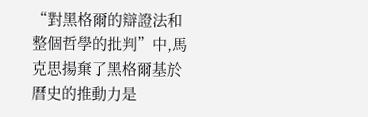“對黑格爾的辯證法和整個哲學的批判”中,馬克思揚棄了黑格爾基於曆史的推動力是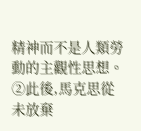精神而不是人類勞動的主觀性思想。②此後,馬克思從未放棄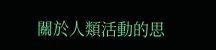關於人類活動的思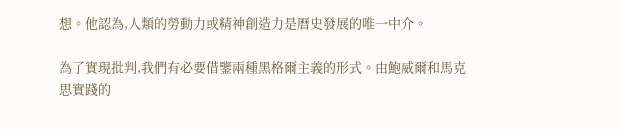想。他認為,人類的勞動力或精神創造力是曆史發展的唯一中介。

為了實現批判,我們有必要借鑒兩種黑格爾主義的形式。由鮑威爾和馬克思實踐的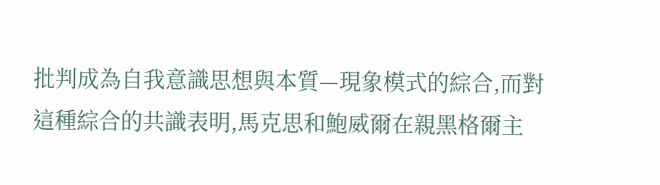批判成為自我意識思想與本質—現象模式的綜合,而對這種綜合的共識表明,馬克思和鮑威爾在親黑格爾主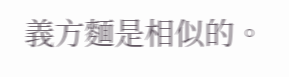義方麵是相似的。